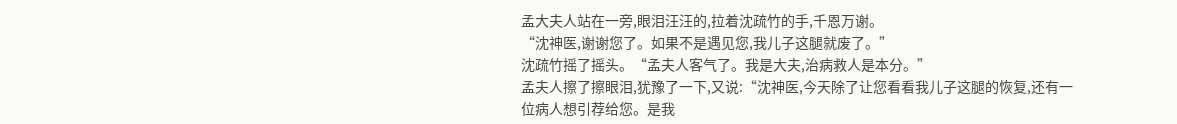孟大夫人站在一旁,眼泪汪汪的,拉着沈疏竹的手,千恩万谢。
“沈神医,谢谢您了。如果不是遇见您,我儿子这腿就废了。”
沈疏竹摇了摇头。“孟夫人客气了。我是大夫,治病救人是本分。”
孟夫人擦了擦眼泪,犹豫了一下,又说:“沈神医,今天除了让您看看我儿子这腿的恢复,还有一位病人想引荐给您。是我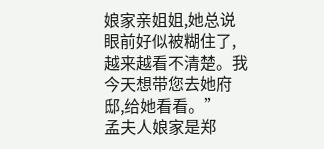娘家亲姐姐,她总说眼前好似被糊住了,越来越看不清楚。我今天想带您去她府邸,给她看看。”
孟夫人娘家是郑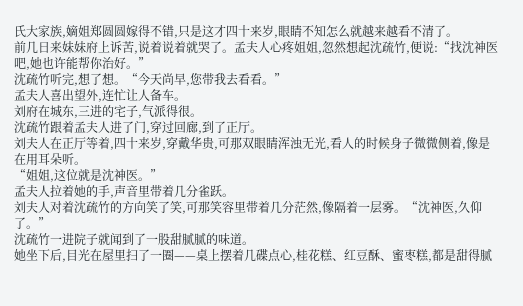氏大家族,嫡姐郑圆圆嫁得不错,只是这才四十来岁,眼睛不知怎么就越来越看不清了。
前几日来妹妹府上诉苦,说着说着就哭了。孟夫人心疼姐姐,忽然想起沈疏竹,便说:“找沈神医吧,她也许能帮你治好。”
沈疏竹听完,想了想。“今天尚早,您带我去看看。”
孟夫人喜出望外,连忙让人备车。
刘府在城东,三进的宅子,气派得很。
沈疏竹跟着孟夫人进了门,穿过回廊,到了正厅。
刘夫人在正厅等着,四十来岁,穿戴华贵,可那双眼睛浑浊无光,看人的时候身子微微侧着,像是在用耳朵听。
“姐姐,这位就是沈神医。”
孟夫人拉着她的手,声音里带着几分雀跃。
刘夫人对着沈疏竹的方向笑了笑,可那笑容里带着几分茫然,像隔着一层雾。“沈神医,久仰了。”
沈疏竹一进院子就闻到了一股甜腻腻的味道。
她坐下后,目光在屋里扫了一圈——桌上摆着几碟点心,桂花糕、红豆酥、蜜枣糕,都是甜得腻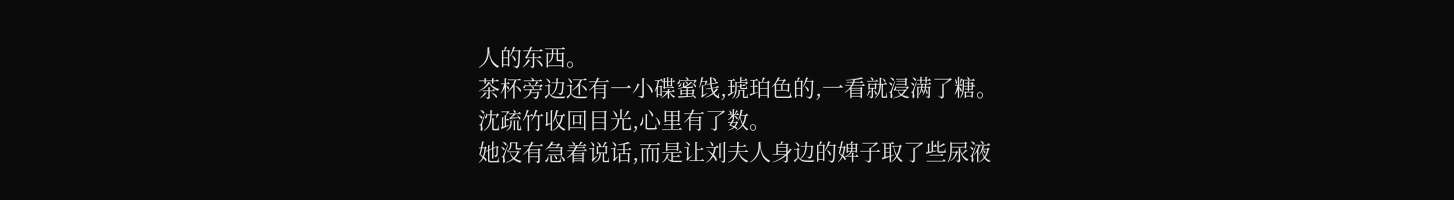人的东西。
茶杯旁边还有一小碟蜜饯,琥珀色的,一看就浸满了糖。
沈疏竹收回目光,心里有了数。
她没有急着说话,而是让刘夫人身边的婢子取了些尿液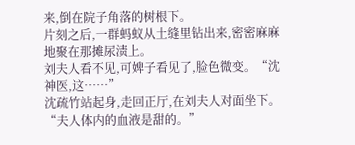来,倒在院子角落的树根下。
片刻之后,一群蚂蚁从土缝里钻出来,密密麻麻地聚在那摊尿渍上。
刘夫人看不见,可婢子看见了,脸色微变。“沈神医,这……”
沈疏竹站起身,走回正厅,在刘夫人对面坐下。“夫人体内的血液是甜的。”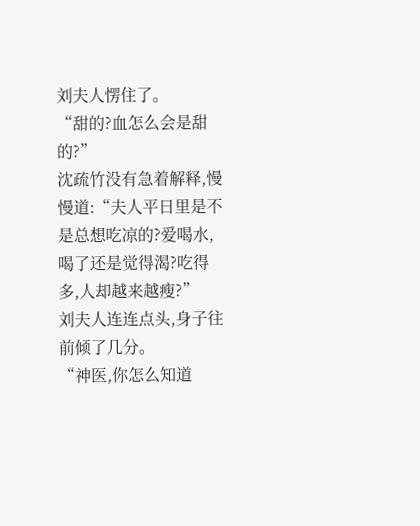刘夫人愣住了。
“甜的?血怎么会是甜的?”
沈疏竹没有急着解释,慢慢道:“夫人平日里是不是总想吃凉的?爱喝水,喝了还是觉得渴?吃得多,人却越来越瘦?”
刘夫人连连点头,身子往前倾了几分。
“神医,你怎么知道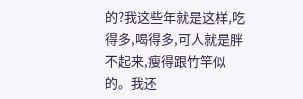的?我这些年就是这样,吃得多,喝得多,可人就是胖不起来,瘦得跟竹竿似的。我还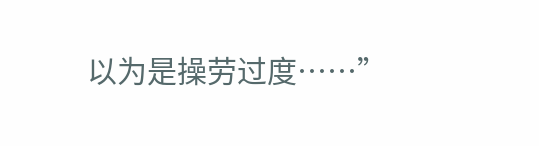以为是操劳过度……”